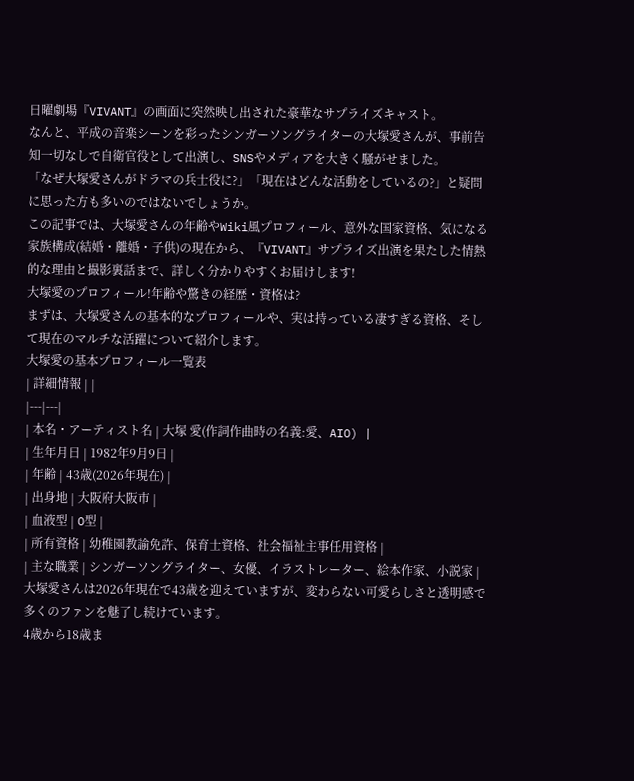日曜劇場『VIVANT』の画面に突然映し出された豪華なサプライズキャスト。
なんと、平成の音楽シーンを彩ったシンガーソングライターの大塚愛さんが、事前告知一切なしで自衛官役として出演し、SNSやメディアを大きく騒がせました。
「なぜ大塚愛さんがドラマの兵士役に?」「現在はどんな活動をしているの?」と疑問に思った方も多いのではないでしょうか。
この記事では、大塚愛さんの年齢やWiki風プロフィール、意外な国家資格、気になる家族構成(結婚・離婚・子供)の現在から、『VIVANT』サプライズ出演を果たした情熱的な理由と撮影裏話まで、詳しく分かりやすくお届けします!
大塚愛のプロフィール!年齢や驚きの経歴・資格は?
まずは、大塚愛さんの基本的なプロフィールや、実は持っている凄すぎる資格、そして現在のマルチな活躍について紹介します。
大塚愛の基本プロフィール一覧表
| 詳細情報 | |
|---|---|
| 本名・アーティスト名 | 大塚 愛(作詞作曲時の名義:愛、AIO) |
| 生年月日 | 1982年9月9日 |
| 年齢 | 43歳(2026年現在) |
| 出身地 | 大阪府大阪市 |
| 血液型 | O型 |
| 所有資格 | 幼稚園教諭免許、保育士資格、社会福祉主事任用資格 |
| 主な職業 | シンガーソングライター、女優、イラストレーター、絵本作家、小説家 |
大塚愛さんは2026年現在で43歳を迎えていますが、変わらない可愛らしさと透明感で多くのファンを魅了し続けています。
4歳から18歳ま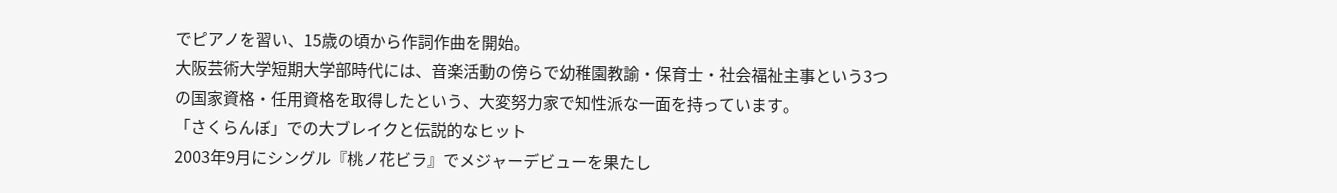でピアノを習い、15歳の頃から作詞作曲を開始。
大阪芸術大学短期大学部時代には、音楽活動の傍らで幼稚園教諭・保育士・社会福祉主事という3つの国家資格・任用資格を取得したという、大変努力家で知性派な一面を持っています。
「さくらんぼ」での大ブレイクと伝説的なヒット
2003年9月にシングル『桃ノ花ビラ』でメジャーデビューを果たし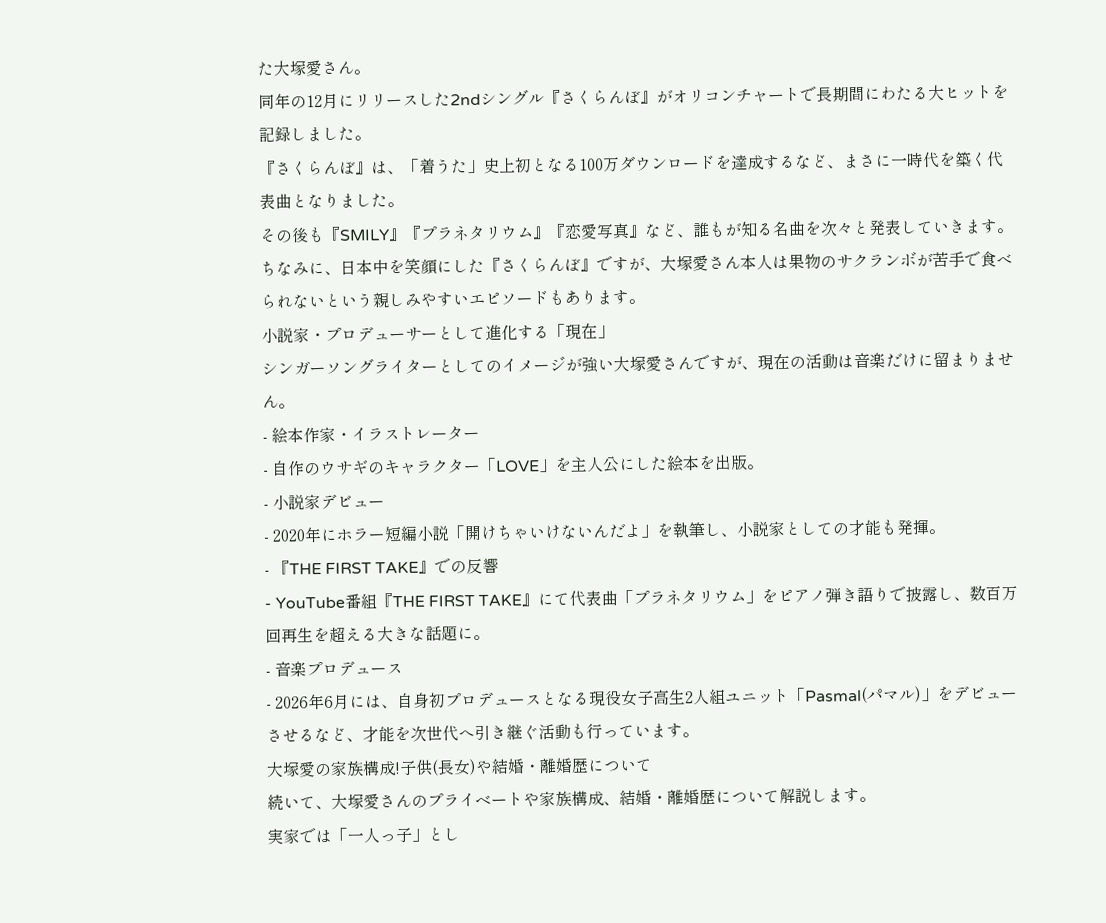た大塚愛さん。
同年の12月にリリースした2ndシングル『さくらんぼ』がオリコンチャートで長期間にわたる大ヒットを記録しました。
『さくらんぼ』は、「着うた」史上初となる100万ダウンロードを達成するなど、まさに一時代を築く代表曲となりました。
その後も『SMILY』『プラネタリウム』『恋愛写真』など、誰もが知る名曲を次々と発表していきます。
ちなみに、日本中を笑顔にした『さくらんぼ』ですが、大塚愛さん本人は果物のサクランボが苦手で食べられないという親しみやすいエピソードもあります。
小説家・プロデューサーとして進化する「現在」
シンガーソングライターとしてのイメージが強い大塚愛さんですが、現在の活動は音楽だけに留まりません。
- 絵本作家・イラストレーター
- 自作のウサギのキャラクター「LOVE」を主人公にした絵本を出版。
- 小説家デビュー
- 2020年にホラー短編小説「開けちゃいけないんだよ」を執筆し、小説家としての才能も発揮。
- 『THE FIRST TAKE』での反響
- YouTube番組『THE FIRST TAKE』にて代表曲「プラネタリウム」をピアノ弾き語りで披露し、数百万回再生を超える大きな話題に。
- 音楽プロデュース
- 2026年6月には、自身初プロデュースとなる現役女子高生2人組ユニット「Pasmal(パマル)」をデビューさせるなど、才能を次世代へ引き継ぐ活動も行っています。
大塚愛の家族構成!子供(長女)や結婚・離婚歴について
続いて、大塚愛さんのプライベートや家族構成、結婚・離婚歴について解説します。
実家では「一人っ子」とし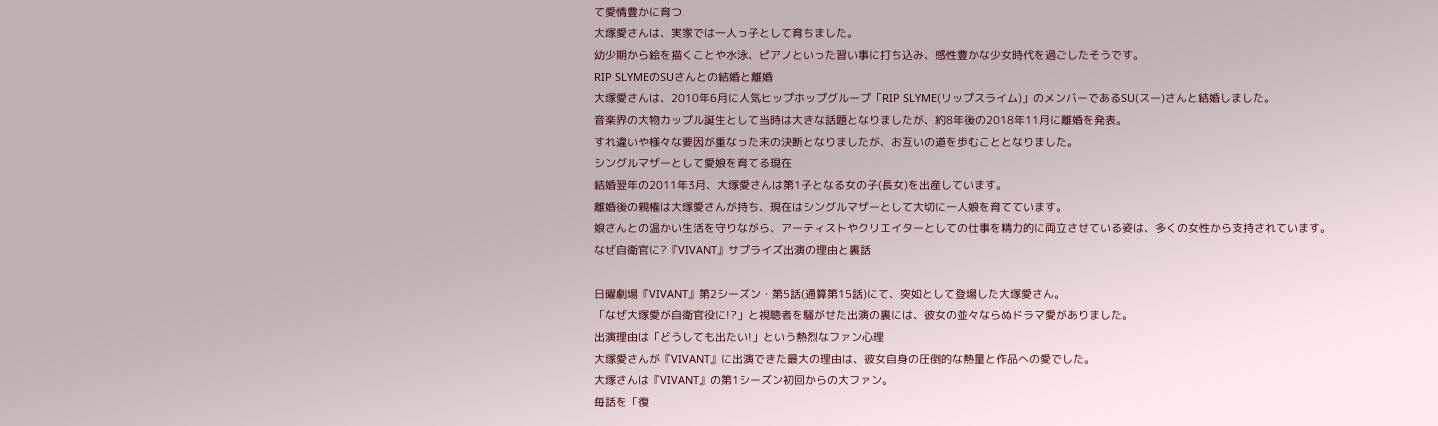て愛情豊かに育つ
大塚愛さんは、実家では一人っ子として育ちました。
幼少期から絵を描くことや水泳、ピアノといった習い事に打ち込み、感性豊かな少女時代を過ごしたそうです。
RIP SLYMEのSUさんとの結婚と離婚
大塚愛さんは、2010年6月に人気ヒップホップグループ「RIP SLYME(リップスライム)」のメンバーであるSU(スー)さんと結婚しました。
音楽界の大物カップル誕生として当時は大きな話題となりましたが、約8年後の2018年11月に離婚を発表。
すれ違いや様々な要因が重なった末の決断となりましたが、お互いの道を歩むこととなりました。
シングルマザーとして愛娘を育てる現在
結婚翌年の2011年3月、大塚愛さんは第1子となる女の子(長女)を出産しています。
離婚後の親権は大塚愛さんが持ち、現在はシングルマザーとして大切に一人娘を育てています。
娘さんとの温かい生活を守りながら、アーティストやクリエイターとしての仕事を精力的に両立させている姿は、多くの女性から支持されています。
なぜ自衛官に?『VIVANT』サプライズ出演の理由と裏話

日曜劇場『VIVANT』第2シーズン・第5話(通算第15話)にて、突如として登場した大塚愛さん。
「なぜ大塚愛が自衛官役に!?」と視聴者を騒がせた出演の裏には、彼女の並々ならぬドラマ愛がありました。
出演理由は「どうしても出たい!」という熱烈なファン心理
大塚愛さんが『VIVANT』に出演できた最大の理由は、彼女自身の圧倒的な熱量と作品への愛でした。
大塚さんは『VIVANT』の第1シーズン初回からの大ファン。
毎話を「復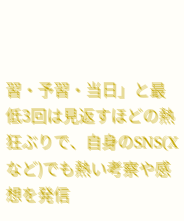習・予習・当日」と最低3回は見返すほどの熱狂ぶりで、自身のSNS(Xなど)でも熱い考察や感想を発信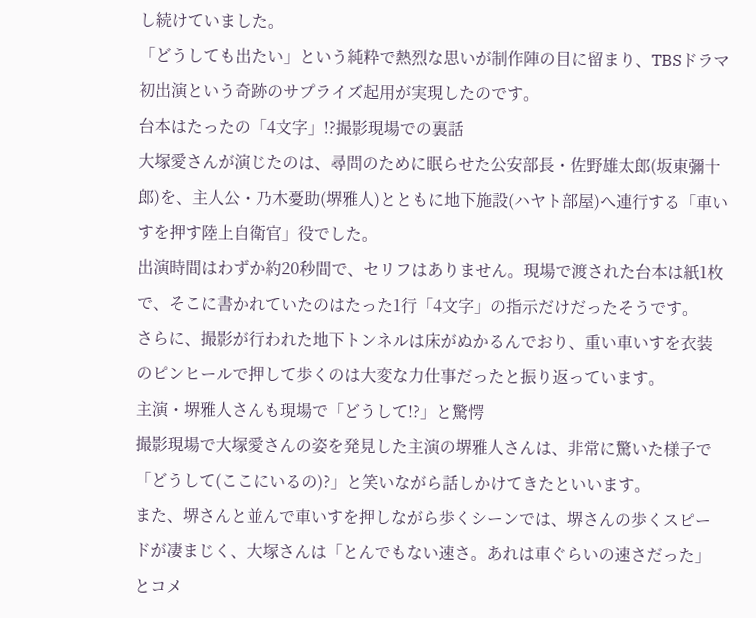し続けていました。
「どうしても出たい」という純粋で熱烈な思いが制作陣の目に留まり、TBSドラマ初出演という奇跡のサプライズ起用が実現したのです。
台本はたったの「4文字」!?撮影現場での裏話
大塚愛さんが演じたのは、尋問のために眠らせた公安部長・佐野雄太郎(坂東彌十郎)を、主人公・乃木憂助(堺雅人)とともに地下施設(ハヤト部屋)へ連行する「車いすを押す陸上自衛官」役でした。
出演時間はわずか約20秒間で、セリフはありません。現場で渡された台本は紙1枚で、そこに書かれていたのはたった1行「4文字」の指示だけだったそうです。
さらに、撮影が行われた地下トンネルは床がぬかるんでおり、重い車いすを衣装のピンヒールで押して歩くのは大変な力仕事だったと振り返っています。
主演・堺雅人さんも現場で「どうして!?」と驚愕
撮影現場で大塚愛さんの姿を発見した主演の堺雅人さんは、非常に驚いた様子で「どうして(ここにいるの)?」と笑いながら話しかけてきたといいます。
また、堺さんと並んで車いすを押しながら歩くシーンでは、堺さんの歩くスピードが凄まじく、大塚さんは「とんでもない速さ。あれは車ぐらいの速さだった」とコメ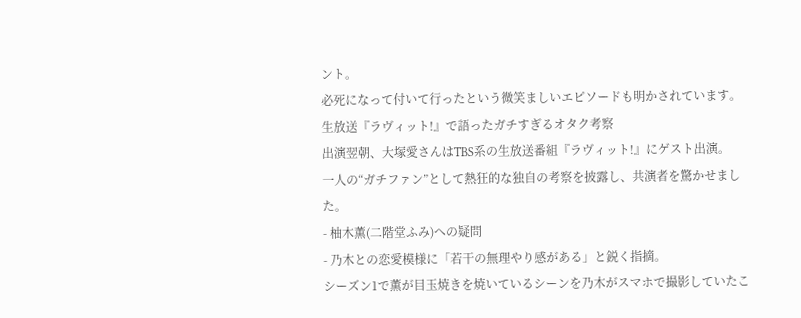ント。
必死になって付いて行ったという微笑ましいエピソードも明かされています。
生放送『ラヴィット!』で語ったガチすぎるオタク考察
出演翌朝、大塚愛さんはTBS系の生放送番組『ラヴィット!』にゲスト出演。
一人の“ガチファン”として熱狂的な独自の考察を披露し、共演者を驚かせました。
- 柚木薫(二階堂ふみ)への疑問
- 乃木との恋愛模様に「若干の無理やり感がある」と鋭く指摘。
シーズン1で薫が目玉焼きを焼いているシーンを乃木がスマホで撮影していたこ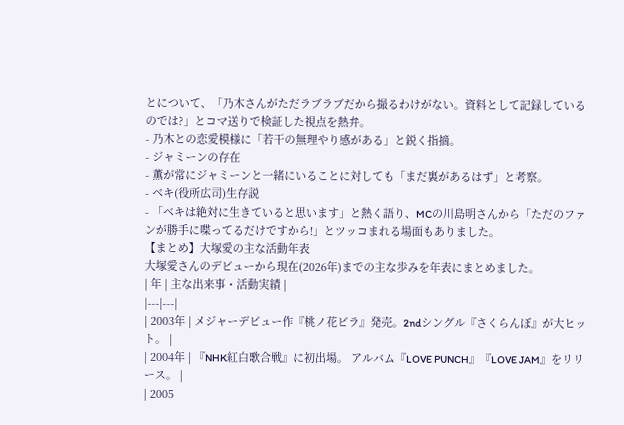とについて、「乃木さんがただラブラブだから撮るわけがない。資料として記録しているのでは?」とコマ送りで検証した視点を熱弁。
- 乃木との恋愛模様に「若干の無理やり感がある」と鋭く指摘。
- ジャミーンの存在
- 薫が常にジャミーンと一緒にいることに対しても「まだ裏があるはず」と考察。
- ベキ(役所広司)生存説
- 「ベキは絶対に生きていると思います」と熱く語り、MCの川島明さんから「ただのファンが勝手に喋ってるだけですから!」とツッコまれる場面もありました。
【まとめ】大塚愛の主な活動年表
大塚愛さんのデビューから現在(2026年)までの主な歩みを年表にまとめました。
| 年 | 主な出来事・活動実績 |
|---|---|
| 2003年 | メジャーデビュー作『桃ノ花ビラ』発売。2ndシングル『さくらんぼ』が大ヒット。 |
| 2004年 | 『NHK紅白歌合戦』に初出場。 アルバム『LOVE PUNCH』『LOVE JAM』をリリース。 |
| 2005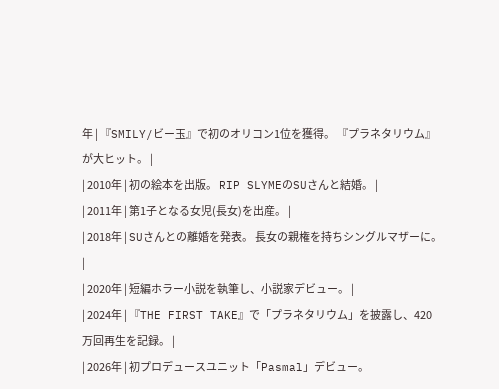年 | 『SMILY/ビー玉』で初のオリコン1位を獲得。 『プラネタリウム』が大ヒット。 |
| 2010年 | 初の絵本を出版。 RIP SLYMEのSUさんと結婚。 |
| 2011年 | 第1子となる女児(長女)を出産。 |
| 2018年 | SUさんとの離婚を発表。 長女の親権を持ちシングルマザーに。 |
| 2020年 | 短編ホラー小説を執筆し、小説家デビュー。 |
| 2024年 | 『THE FIRST TAKE』で「プラネタリウム」を披露し、420万回再生を記録。 |
| 2026年 | 初プロデュースユニット「Pasmal」デビュー。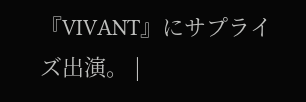『VIVANT』にサプライズ出演。 |